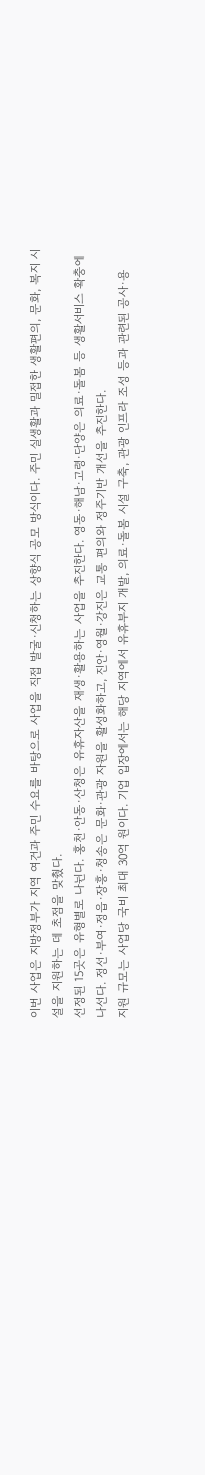이번 사업은 지방정부가 지역 여건과 주민 수요를 바탕으로 사업을 직접 발굴·신청하는 상향식 공모 방식이다. 주민 실생활과 밀접한 생활편의, 문화, 복지 시설을 지원하는 데 초점을 맞췄다.
선정된 15곳은 유형별로 나뉜다. 홍천·안동·산청은 유휴자산을 재생·활용하는 사업을 추진한다. 영동·해남·고령·단양은 의료·돌봄 등 생활서비스 확충에 나선다. 정선·부여·정읍·장흥·청송은 문화·관광 자원을 활성화하고, 진안·영월·강진은 교통 편의와 정주기반 개선을 추진한다.
지원 규모는 사업당 국비 최대 30억 원이다. 기업 입장에서는 해당 지역에서 유휴부지 개발, 의료·돌봄 시설 구축, 관광 인프라 조성 등과 관련된 공사·용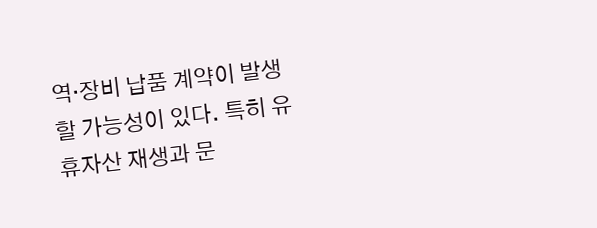역·장비 납품 계약이 발생할 가능성이 있다. 특히 유휴자산 재생과 문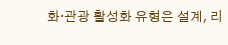화·관광 활성화 유형은 설계, 리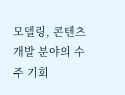모델링, 콘텐츠 개발 분야의 수주 기회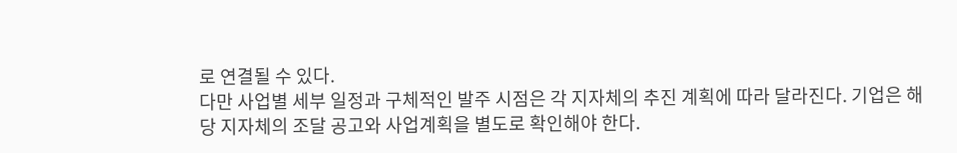로 연결될 수 있다.
다만 사업별 세부 일정과 구체적인 발주 시점은 각 지자체의 추진 계획에 따라 달라진다. 기업은 해당 지자체의 조달 공고와 사업계획을 별도로 확인해야 한다.